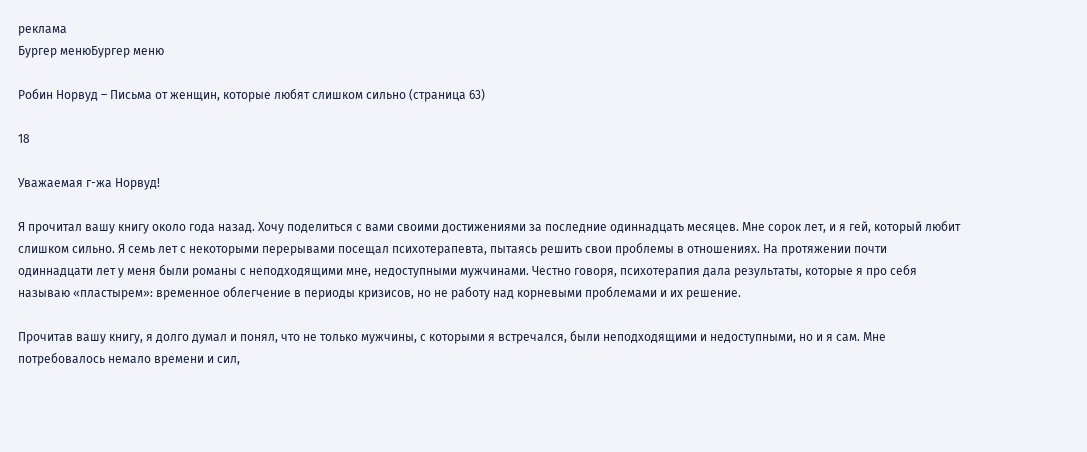реклама
Бургер менюБургер меню

Робин Норвуд – Письма от женщин, которые любят слишком сильно (страница 63)

18

Уважаемая г-жа Норвуд!

Я прочитал вашу книгу около года назад. Хочу поделиться с вами своими достижениями за последние одиннадцать месяцев. Мне сорок лет, и я гей, который любит слишком сильно. Я семь лет с некоторыми перерывами посещал психотерапевта, пытаясь решить свои проблемы в отношениях. На протяжении почти одиннадцати лет у меня были романы с неподходящими мне, недоступными мужчинами. Честно говоря, психотерапия дала результаты, которые я про себя называю «пластырем»: временное облегчение в периоды кризисов, но не работу над корневыми проблемами и их решение.

Прочитав вашу книгу, я долго думал и понял, что не только мужчины, с которыми я встречался, были неподходящими и недоступными, но и я сам. Мне потребовалось немало времени и сил,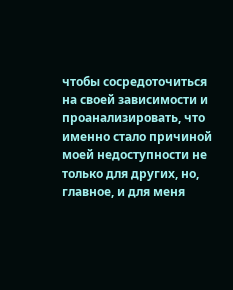чтобы сосредоточиться на своей зависимости и проанализировать, что именно стало причиной моей недоступности не только для других, но, главное, и для меня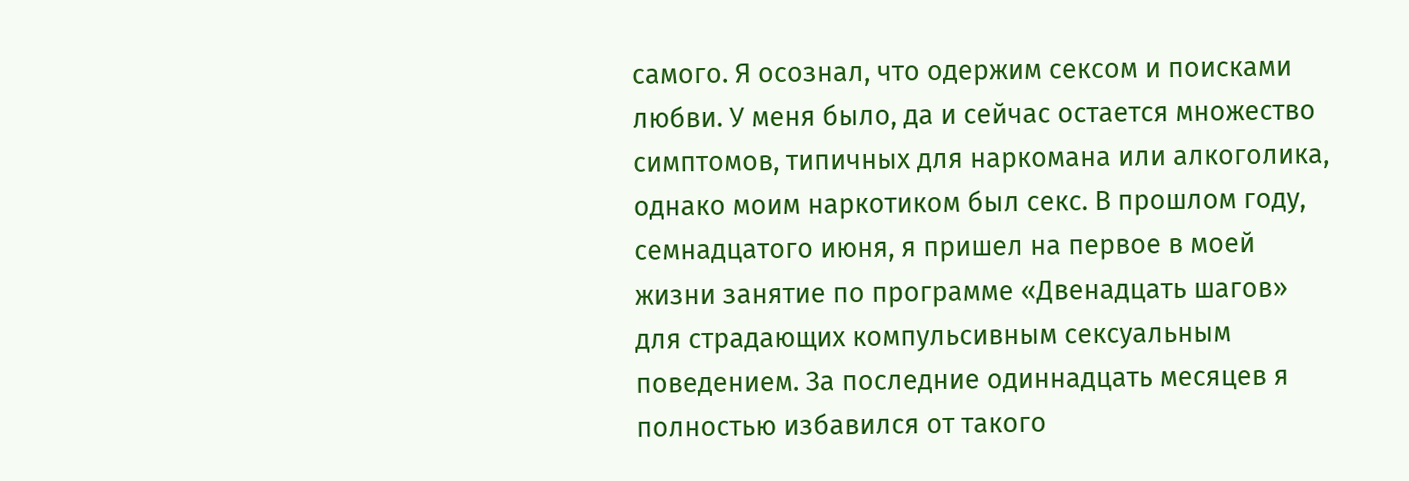самого. Я осознал, что одержим сексом и поисками любви. У меня было, да и сейчас остается множество симптомов, типичных для наркомана или алкоголика, однако моим наркотиком был секс. В прошлом году, семнадцатого июня, я пришел на первое в моей жизни занятие по программе «Двенадцать шагов» для страдающих компульсивным сексуальным поведением. За последние одиннадцать месяцев я полностью избавился от такого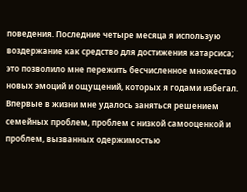поведения. Последние четыре месяца я использую воздержание как средство для достижения катарсиса; это позволило мне пережить бесчисленное множество новых эмоций и ощущений, которых я годами избегал. Впервые в жизни мне удалось заняться решением семейных проблем, проблем с низкой самооценкой и проблем, вызванных одержимостью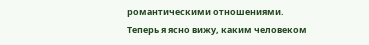романтическими отношениями. Теперь я ясно вижу, каким человеком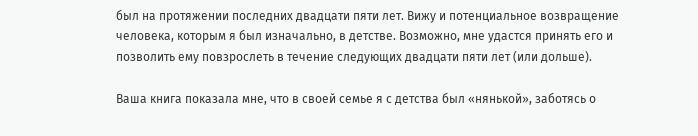был на протяжении последних двадцати пяти лет. Вижу и потенциальное возвращение человека, которым я был изначально, в детстве. Возможно, мне удастся принять его и позволить ему повзрослеть в течение следующих двадцати пяти лет (или дольше).

Ваша книга показала мне, что в своей семье я с детства был «нянькой», заботясь о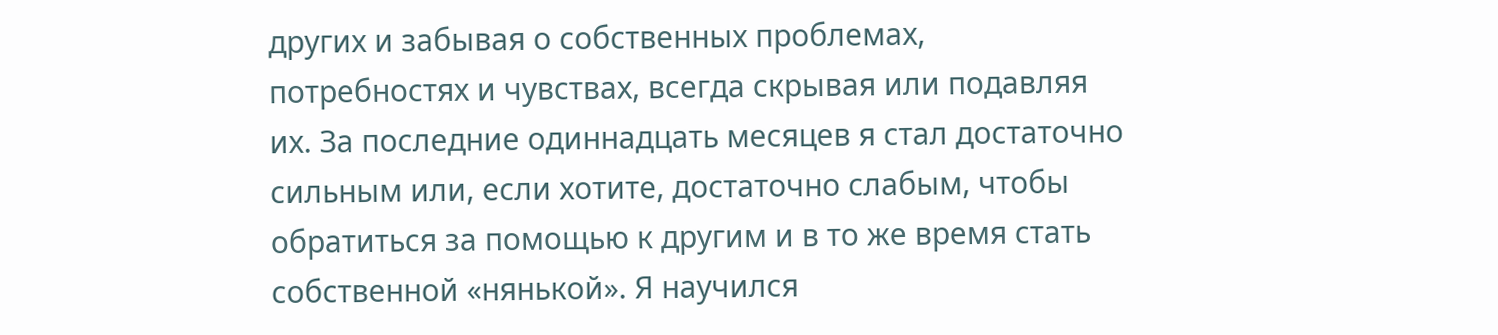других и забывая о собственных проблемах, потребностях и чувствах, всегда скрывая или подавляя их. За последние одиннадцать месяцев я стал достаточно сильным или, если хотите, достаточно слабым, чтобы обратиться за помощью к другим и в то же время стать собственной «нянькой». Я научился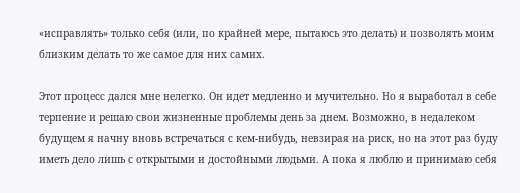«исправлять» только себя (или, по крайней мере, пытаюсь это делать) и позволять моим близким делать то же самое для них самих.

Этот процесс дался мне нелегко. Он идет медленно и мучительно. Но я выработал в себе терпение и решаю свои жизненные проблемы день за днем. Возможно, в недалеком будущем я начну вновь встречаться с кем-нибудь, невзирая на риск, но на этот раз буду иметь дело лишь с открытыми и достойными людьми. А пока я люблю и принимаю себя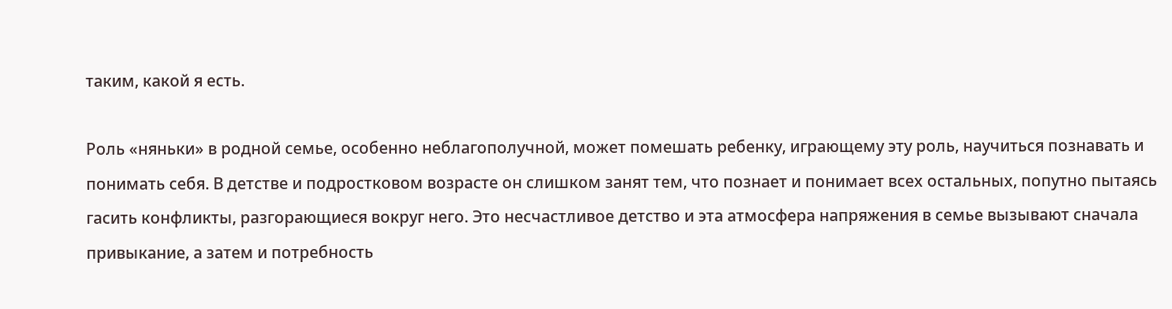таким, какой я есть.

Роль «няньки» в родной семье, особенно неблагополучной, может помешать ребенку, играющему эту роль, научиться познавать и понимать себя. В детстве и подростковом возрасте он слишком занят тем, что познает и понимает всех остальных, попутно пытаясь гасить конфликты, разгорающиеся вокруг него. Это несчастливое детство и эта атмосфера напряжения в семье вызывают сначала привыкание, а затем и потребность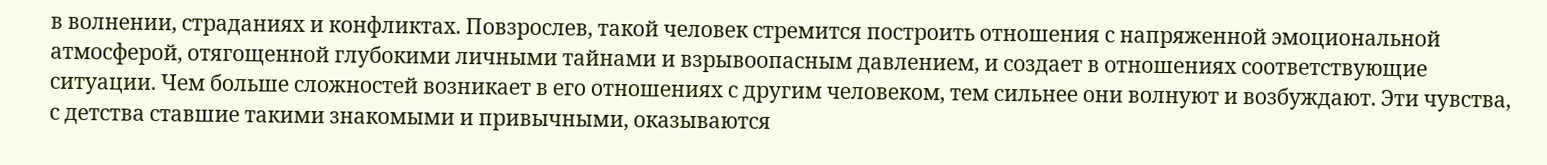в волнении, страданиях и конфликтах. Повзрослев, такой человек стремится построить отношения с напряженной эмоциональной атмосферой, отягощенной глубокими личными тайнами и взрывоопасным давлением, и создает в отношениях соответствующие ситуации. Чем больше сложностей возникает в его отношениях с другим человеком, тем сильнее они волнуют и возбуждают. Эти чувства, с детства ставшие такими знакомыми и привычными, оказываются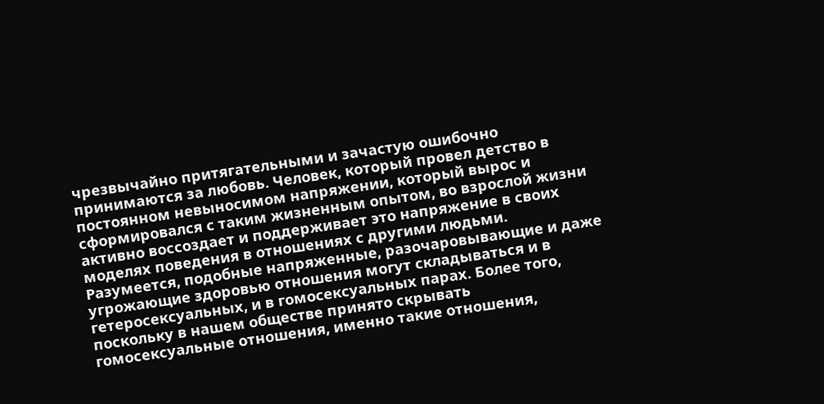чрезвычайно притягательными и зачастую ошибочно принимаются за любовь. Человек, который провел детство в постоянном невыносимом напряжении, который вырос и сформировался с таким жизненным опытом, во взрослой жизни активно воссоздает и поддерживает это напряжение в своих моделях поведения в отношениях с другими людьми. Разумеется, подобные напряженные, разочаровывающие и даже угрожающие здоровью отношения могут складываться и в гетеросексуальных, и в гомосексуальных парах. Более того, поскольку в нашем обществе принято скрывать гомосексуальные отношения, именно такие отношения,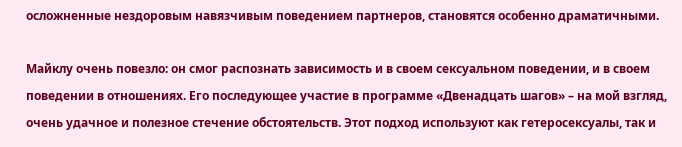осложненные нездоровым навязчивым поведением партнеров, становятся особенно драматичными.

Майклу очень повезло: он смог распознать зависимость и в своем сексуальном поведении, и в своем поведении в отношениях. Его последующее участие в программе «Двенадцать шагов» – на мой взгляд, очень удачное и полезное стечение обстоятельств. Этот подход используют как гетеросексуалы, так и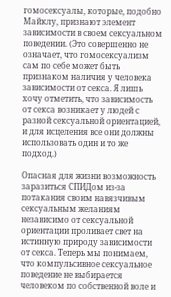гомосексуалы, которые, подобно Майклу, признают элемент зависимости в своем сексуальном поведении. (Это совершенно не означает, что гомосексуализм сам по себе может быть признаком наличия у человека зависимости от секса. Я лишь хочу отметить, что зависимость от секса возникает у людей с разной сексуальной ориентацией, и для исцеления все они должны использовать один и то же подход.)

Опасная для жизни возможность заразиться СПИДом из-за потакания своим навязчивым сексуальным желаниям независимо от сексуальной ориентации проливает свет на истинную природу зависимости от секса. Теперь мы понимаем, что компульсивное сексуальное поведение не выбирается человеком по собственной воле и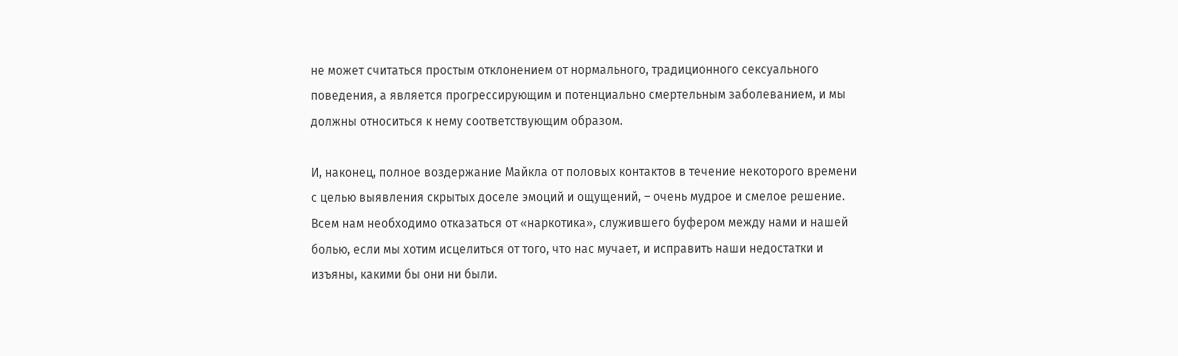не может считаться простым отклонением от нормального, традиционного сексуального поведения, а является прогрессирующим и потенциально смертельным заболеванием, и мы должны относиться к нему соответствующим образом.

И, наконец, полное воздержание Майкла от половых контактов в течение некоторого времени с целью выявления скрытых доселе эмоций и ощущений, – очень мудрое и смелое решение. Всем нам необходимо отказаться от «наркотика», служившего буфером между нами и нашей болью, если мы хотим исцелиться от того, что нас мучает, и исправить наши недостатки и изъяны, какими бы они ни были.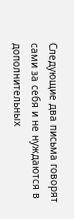Следующие два письма говорят сами за себя и не нуждаются в дополнительных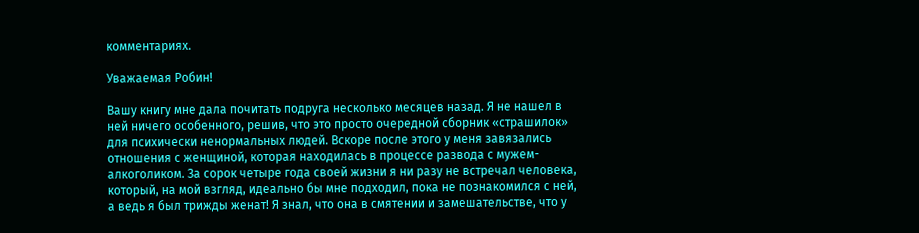комментариях.

Уважаемая Робин!

Вашу книгу мне дала почитать подруга несколько месяцев назад. Я не нашел в ней ничего особенного, решив, что это просто очередной сборник «страшилок» для психически ненормальных людей. Вскоре после этого у меня завязались отношения с женщиной, которая находилась в процессе развода с мужем-алкоголиком. За сорок четыре года своей жизни я ни разу не встречал человека, который, на мой взгляд, идеально бы мне подходил, пока не познакомился с ней, а ведь я был трижды женат! Я знал, что она в смятении и замешательстве, что у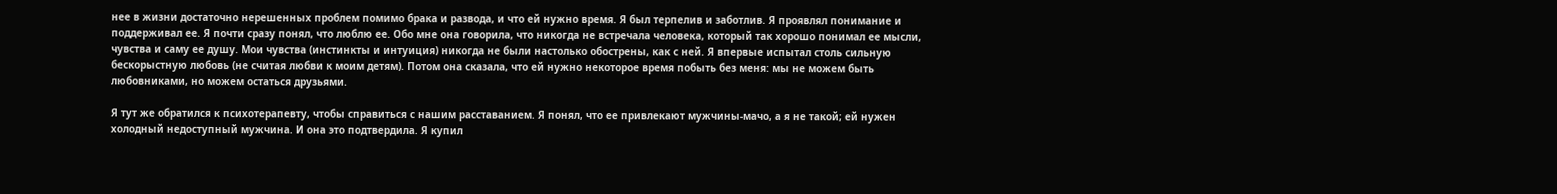нее в жизни достаточно нерешенных проблем помимо брака и развода, и что ей нужно время. Я был терпелив и заботлив. Я проявлял понимание и поддерживал ее. Я почти сразу понял, что люблю ее. Обо мне она говорила, что никогда не встречала человека, который так хорошо понимал ее мысли, чувства и саму ее душу. Мои чувства (инстинкты и интуиция) никогда не были настолько обострены, как с ней. Я впервые испытал столь сильную бескорыстную любовь (не считая любви к моим детям). Потом она сказала, что ей нужно некоторое время побыть без меня: мы не можем быть любовниками, но можем остаться друзьями.

Я тут же обратился к психотерапевту, чтобы справиться с нашим расставанием. Я понял, что ее привлекают мужчины-мачо, а я не такой; ей нужен холодный недоступный мужчина. И она это подтвердила. Я купил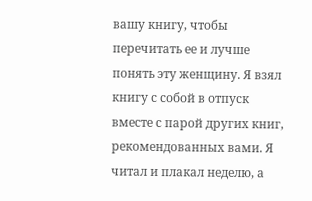вашу книгу, чтобы перечитать ее и лучше понять эту женщину. Я взял книгу с собой в отпуск вместе с парой других книг, рекомендованных вами. Я читал и плакал неделю, а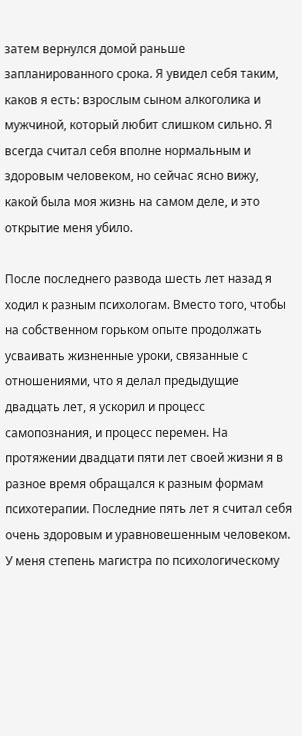затем вернулся домой раньше запланированного срока. Я увидел себя таким, каков я есть: взрослым сыном алкоголика и мужчиной, который любит слишком сильно. Я всегда считал себя вполне нормальным и здоровым человеком, но сейчас ясно вижу, какой была моя жизнь на самом деле, и это открытие меня убило.

После последнего развода шесть лет назад я ходил к разным психологам. Вместо того, чтобы на собственном горьком опыте продолжать усваивать жизненные уроки, связанные с отношениями, что я делал предыдущие двадцать лет, я ускорил и процесс самопознания, и процесс перемен. На протяжении двадцати пяти лет своей жизни я в разное время обращался к разным формам психотерапии. Последние пять лет я считал себя очень здоровым и уравновешенным человеком. У меня степень магистра по психологическому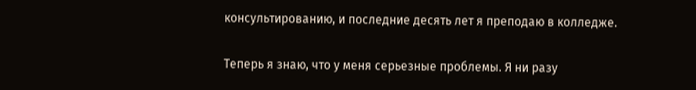консультированию, и последние десять лет я преподаю в колледже.

Теперь я знаю, что у меня серьезные проблемы. Я ни разу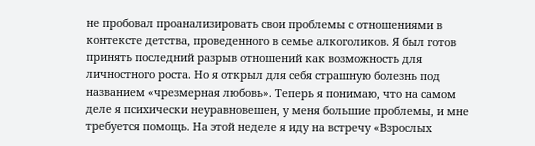не пробовал проанализировать свои проблемы с отношениями в контексте детства, проведенного в семье алкоголиков. Я был готов принять последний разрыв отношений как возможность для личностного роста. Но я открыл для себя страшную болезнь под названием «чрезмерная любовь». Теперь я понимаю, что на самом деле я психически неуравновешен, у меня большие проблемы, и мне требуется помощь. На этой неделе я иду на встречу «Взрослых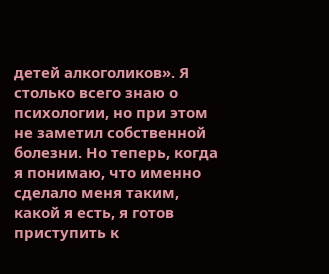детей алкоголиков». Я столько всего знаю о психологии, но при этом не заметил собственной болезни. Но теперь, когда я понимаю, что именно сделало меня таким, какой я есть, я готов приступить к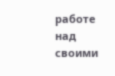работе над своими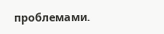проблемами.